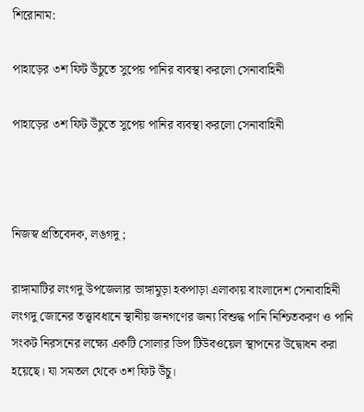শিরোনাম:

পাহাড়ের ৩শ ফিট উঁচুতে সুপেয় পানির ব্যবস্থা করলো সেনাবাহিনী

পাহাড়ের ৩শ ফিট উঁচুতে সুপেয় পানির ব্যবস্থা করলো সেনাবাহিনী



নিজস্ব প্রতিবেদক, লঙগদু ;

রাঙ্গামাটির লংগদু উপজেলার ভাঙ্গামুড়া হকপাড়া এলাকায় বাংলাদেশ সেনাবাহিনী লংগদু জোনের তত্ত্বাবধানে স্থানীয় জনগণের জন্য বিশুদ্ধ পানি নিশ্চিতকরণ ও পানি সংকট নিরসনের লক্ষ্যে একটি সোলার ডিপ টিউবওয়েল স্থাপনের উদ্বোধন করা হয়েছে। যা সমতল থেকে ৩শ ফিট উঁচু।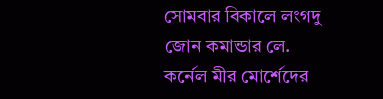সোমবার বিকালে লংগদু জোন কমান্ডার লে. কর্নেল মীর মোর্শেদের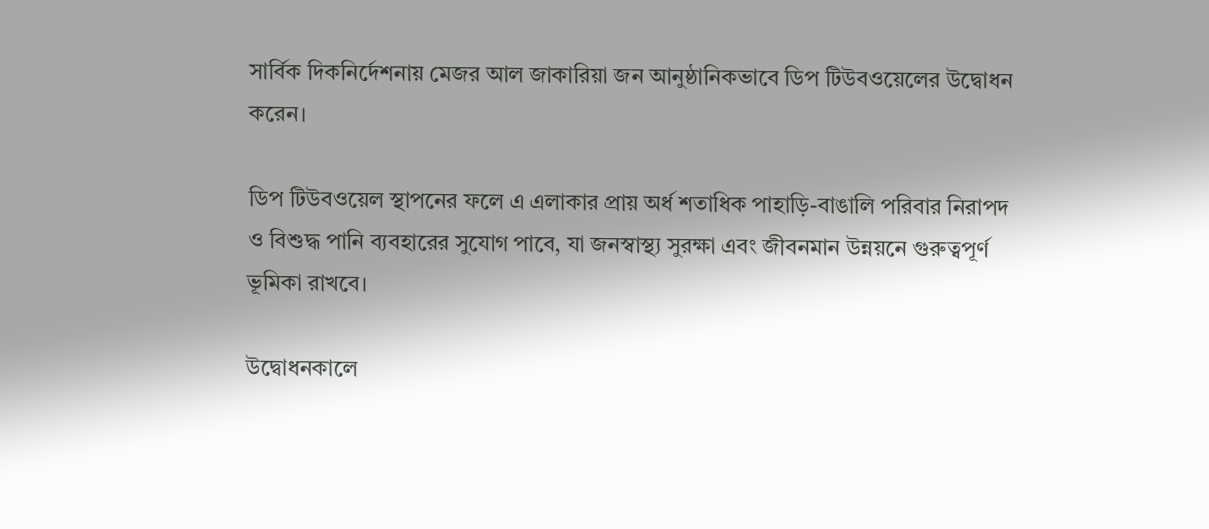সার্বিক দিকনির্দেশনায় মেজর আল জাকারিয়া জন আনুষ্ঠানিকভাবে ডিপ টিউবওয়েলের উদ্বোধন করেন।

ডিপ টিউবওয়েল স্থাপনের ফলে এ এলাকার প্রায় অর্ধ শতাধিক পাহাড়ি-বাঙালি পরিবার নিরাপদ ও বিশুদ্ধ পানি ব্যবহারের সুযোগ পাবে, যা জনস্বাস্থ্য সুরক্ষা এবং জীবনমান উন্নয়নে গুরুত্বপূর্ণ ভূমিকা রাখবে।

উদ্বোধনকালে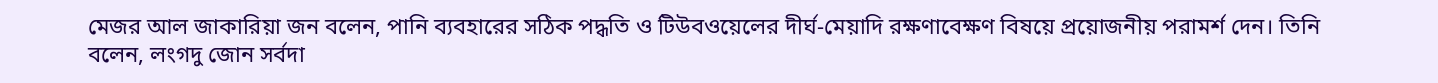মেজর আল জাকারিয়া জন বলেন, পানি ব্যবহারের সঠিক পদ্ধতি ও টিউবওয়েলের দীর্ঘ-মেয়াদি রক্ষণাবেক্ষণ বিষয়ে প্রয়োজনীয় পরামর্শ দেন। তিনি বলেন, লংগদু জোন সর্বদা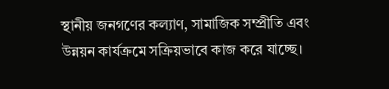স্থানীয় জনগণের কল্যাণ, সামাজিক সম্প্রীতি এবং উন্নয়ন কার্যক্রমে সক্রিয়ভাবে কাজ করে যাচ্ছে।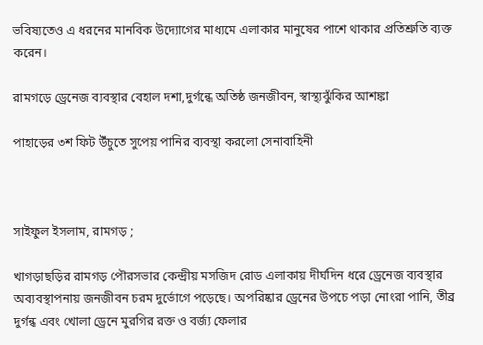ভবিষ্যতেও এ ধরনের মানবিক উদ্যোগের মাধ্যমে এলাকার মানুষের পাশে থাকার প্রতিশ্রুতি ব্যক্ত করেন।

রামগড়ে ড্রেনেজ ব্যবস্থার বেহাল দশা,দুর্গন্ধে অতিষ্ঠ জনজীবন, স্বাস্থ্যঝুঁকির আশঙ্কা

পাহাড়ের ৩শ ফিট উঁচুতে সুপেয় পানির ব্যবস্থা করলো সেনাবাহিনী



সাইফুল ইসলাম, রামগড় ;

খাগড়াছড়ির রামগড় পৌরসভার কেন্দ্রীয় মসজিদ রোড এলাকায় দীর্ঘদিন ধরে ড্রেনেজ ব্যবস্থার অব্যবস্থাপনায় জনজীবন চরম দুর্ভোগে পড়েছে। অপরিষ্কার ড্রেনের উপচে পড়া নোংরা পানি, তীব্র দুর্গন্ধ এবং খোলা ড্রেনে মুরগির রক্ত ও বর্জ্য ফেলার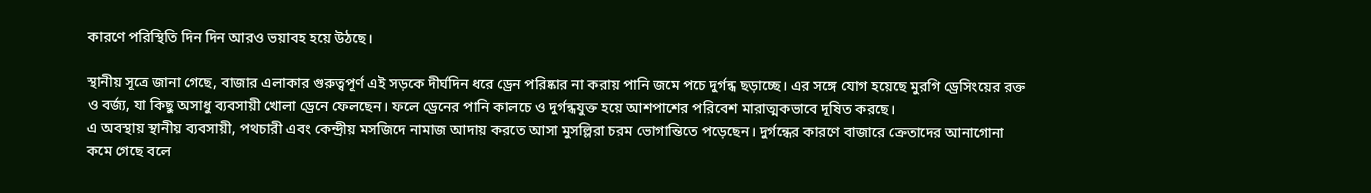কারণে পরিস্থিতি দিন দিন আরও ভয়াবহ হয়ে উঠছে।

স্থানীয় সূত্রে জানা গেছে, বাজার এলাকার গুরুত্বপূর্ণ এই সড়কে দীর্ঘদিন ধরে ড্রেন পরিষ্কার না করায় পানি জমে পচে দুর্গন্ধ ছড়াচ্ছে। এর সঙ্গে যোগ হয়েছে মুরগি ড্রেসিংয়ের রক্ত ও বর্জ্য, যা কিছু অসাধু ব্যবসায়ী খোলা ড্রেনে ফেলছেন। ফলে ড্রেনের পানি কালচে ও দুর্গন্ধযুক্ত হয়ে আশপাশের পরিবেশ মারাত্মকভাবে দূষিত করছে।
এ অবস্থায় স্থানীয় ব্যবসায়ী, পথচারী এবং কেন্দ্রীয় মসজিদে নামাজ আদায় করতে আসা মুসল্লিরা চরম ভোগান্তিতে পড়েছেন। দুর্গন্ধের কারণে বাজারে ক্রেতাদের আনাগোনা কমে গেছে বলে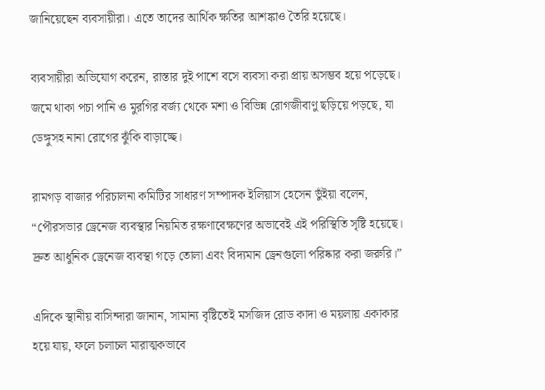জানিয়েছেন ব্যবসায়ীরা। এতে তাদের আর্থিক ক্ষতির আশঙ্কাও তৈরি হয়েছে।

ব্যবসায়ীরা অভিযোগ করেন, রাস্তার দুই পাশে বসে ব্যবসা করা প্রায় অসম্ভব হয়ে পড়েছে। জমে থাকা পচা পানি ও মুরগির বর্জ্য থেকে মশা ও বিভিন্ন রোগজীবাণু ছড়িয়ে পড়ছে, যা ডেঙ্গুসহ নানা রোগের ঝুঁকি বাড়াচ্ছে।

রামগড় বাজার পরিচালনা কমিটির সাধারণ সম্পাদক ইলিয়াস হেসেন ভুঁইয়া বলেন, “পৌরসভার ড্রেনেজ ব্যবস্থার নিয়মিত রক্ষণাবেক্ষণের অভাবেই এই পরিস্থিতি সৃষ্টি হয়েছে। দ্রুত আধুনিক ড্রেনেজ ব্যবস্থা গড়ে তোলা এবং বিদ্যমান ড্রেনগুলো পরিষ্কার করা জরুরি।”

এদিকে স্থানীয় বাসিন্দারা জানান, সামান্য বৃষ্টিতেই মসজিদ রোড কাদা ও ময়লায় একাকার হয়ে যায়, ফলে চলাচল মারাত্মকভাবে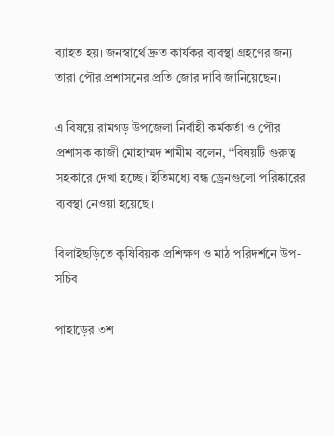ব্যাহত হয়। জনস্বার্থে দ্রুত কার্যকর ব্যবস্থা গ্রহণের জন্য তারা পৌর প্রশাসনের প্রতি জোর দাবি জানিয়েছেন।

এ বিষয়ে রামগড় উপজেলা নির্বাহী কর্মকর্তা ও পৌর প্রশাসক কাজী মোহাম্মদ শামীম বলেন, “বিষয়টি গুরুত্ব সহকারে দেখা হচ্ছে। ইতিমধ্যে বন্ধ ড্রেনগুলো পরিষ্কারের ব্যবস্থা নেওয়া হয়েছে।

বিলাইছড়িতে কৃষিবিয়ক প্রশিক্ষণ ও মাঠ পরিদর্শনে উপ-সচিব

পাহাড়ের ৩শ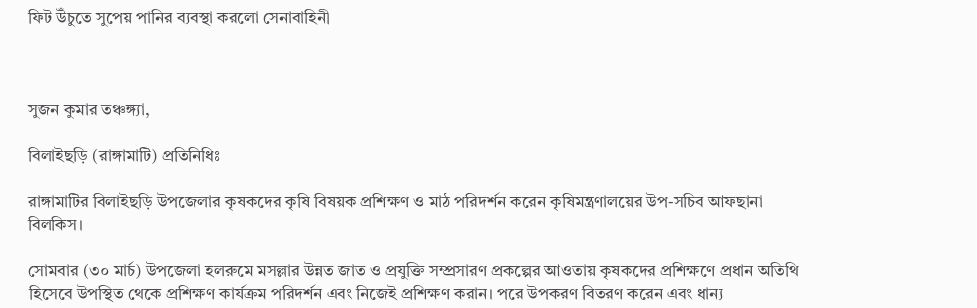ফিট উঁচুতে সুপেয় পানির ব্যবস্থা করলো সেনাবাহিনী



সুজন কুমার তঞ্চঙ্গ্যা,

বিলাইছড়ি (রাঙ্গামাটি) প্রতিনিধিঃ

রাঙ্গামাটির বিলাইছড়ি উপজেলার কৃষকদের কৃষি বিষয়ক প্রশিক্ষণ ও মাঠ পরিদর্শন করেন কৃষিমন্ত্রণালয়ের উপ-সচিব আফছানা বিলকিস।

সোমবার (৩০ মার্চ) উপজেলা হলরুমে মসল্লার উন্নত জাত ও প্রযুক্তি সম্প্রসারণ প্রকল্পের আওতায় কৃষকদের প্রশিক্ষণে প্রধান অতিথি হিসেবে উপস্থিত থেকে প্রশিক্ষণ কার্যক্রম পরিদর্শন এবং নিজেই প্রশিক্ষণ করান। পরে উপকরণ বিতরণ করেন এবং ধান্য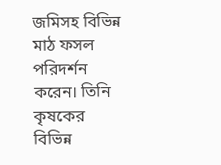জমিসহ বিভিন্ন মাঠ ফসল পরিদর্শন করেন। তিনি কৃষকের বিভিন্ন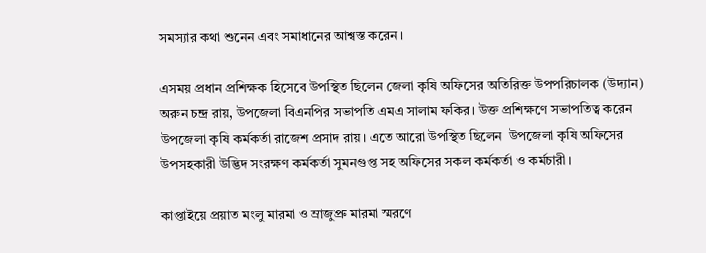সমস্যার কথা শুনেন এবং সমাধানের আশ্বস্ত করেন।

এসময় প্রধান প্রশিক্ষক হিসেবে উপস্থিত ছিলেন জেলা কৃষি অফিসের অতিরিক্ত উপপরিচালক (উদ্যান) অরুন চন্দ্র রায়, উপজেলা বিএনপির সভাপতি এমএ সালাম ফকির। উক্ত প্রশিক্ষণে সভাপতিত্ব করেন উপজেলা কৃষি কর্মকর্তা রাজেশ প্রসাদ রায়। এতে আরো উপস্থিত ছিলেন  উপজেলা কৃষি অফিসের উপসহকারী উদ্ভিদ সংরক্ষণ কর্মকর্তা সুমনগুপ্ত সহ অফিসের সকল কর্মকর্তা ও কর্মচারী।

কাপ্তাইয়ে প্রয়াত মংলু মারমা ও ম্রাজুপ্রু মারমা স্মরণে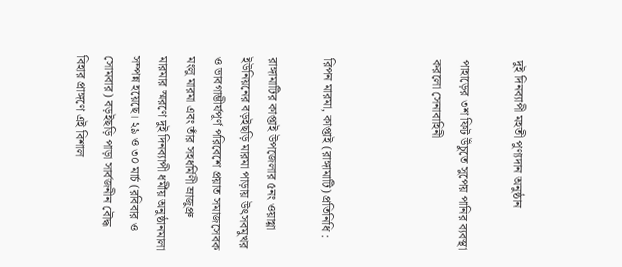দুই দিনব্যাপী মহতী পুণ্যদান অনুষ্ঠান

পাহাড়ের ৩শ ফিট উঁচুতে সুপেয় পানির ব্যবস্থা করলো সেনাবাহিনী



রিপন মারমা, কাপ্তাই (রাঙ্গামাটি) প্রতিনিধি :

রাঙ্গামাটির কাপ্তাই উপজেলার ৫নং ওয়াগ্গা ইউনিয়নের বড়ইছড়ি মারমা পাড়ায় উৎসবমুখর ও ভাবগাম্ভীর্যপূর্ণ পরিবেশে প্রয়াত সমাজসেবক মংলু মারমা এবং তাঁর সহধর্মিণী ম্রাজুপ্রু মারমার স্মরণে দুই দিনব্যাপী ধর্মীয় অনুষ্ঠানমালা সম্পন্ন হয়েছে। ২৯ ও ৩০ মার্চ (রবিবার ও সোমবার) বড়ইছড়ি পাড়া সার্বজনীন বৌদ্ধ বিহার প্রাঙ্গণে এই বিশাল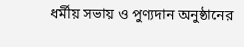ধর্মীয় সভায় ও পুণ্যদান অনুষ্ঠানের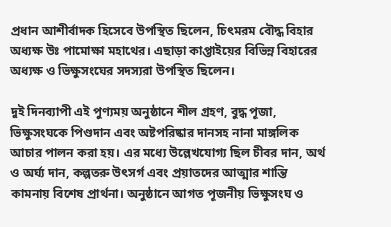প্রধান আশীর্বাদক হিসেবে উপস্থিত ছিলেন, চিৎমরম বৌদ্ধ বিহার অধ্যক্ষ উঃ পামোক্ষা মহাথের। এছাড়া কাপ্তাইয়ের বিভিন্ন বিহারের অধ্যক্ষ ও ভিক্ষুসংঘের সদস্যরা উপস্থিত ছিলেন।

দুই দিনব্যাপী এই পুণ্যময় অনুষ্ঠানে শীল গ্রহণ, বুদ্ধ পূজা, ভিক্ষুসংঘকে পিণ্ডদান এবং অষ্টপরিষ্কার দানসহ নানা মাঙ্গলিক আচার পালন করা হয়। এর মধ্যে উল্লেখযোগ্য ছিল চীবর দান, অর্থ ও অর্ঘ্য দান, কল্পতরু উৎসর্গ এবং প্রয়াতদের আত্মার শান্তি কামনায় বিশেষ প্রার্থনা। অনুষ্ঠানে আগত পূজনীয় ভিক্ষুসংঘ ও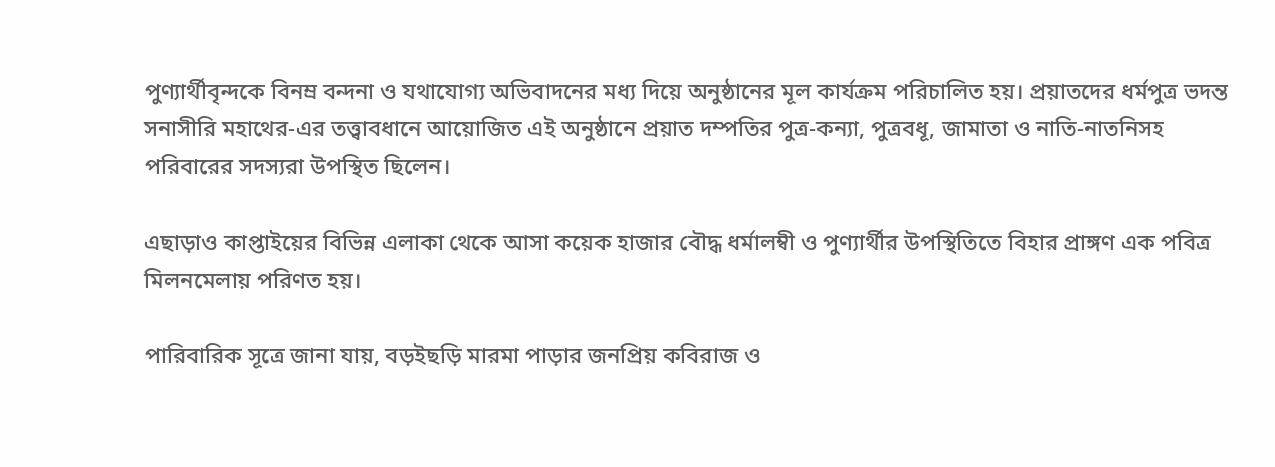পুণ্যার্থীবৃন্দকে বিনম্র বন্দনা ও যথাযোগ্য অভিবাদনের মধ্য দিয়ে অনুষ্ঠানের মূল কার্যক্রম পরিচালিত হয়। প্রয়াতদের ধর্মপুত্র ভদন্ত সনাসীরি মহাথের-এর তত্ত্বাবধানে আয়োজিত এই অনুষ্ঠানে প্রয়াত দম্পতির পুত্র-কন্যা, পুত্রবধূ, জামাতা ও নাতি-নাতনিসহ পরিবারের সদস্যরা উপস্থিত ছিলেন।

এছাড়াও কাপ্তাইয়ের বিভিন্ন এলাকা থেকে আসা কয়েক হাজার বৌদ্ধ ধর্মালম্বী ও পুণ্যার্থীর উপস্থিতিতে বিহার প্রাঙ্গণ এক পবিত্র মিলনমেলায় পরিণত হয়।

পারিবারিক সূত্রে জানা যায়, বড়ইছড়ি মারমা পাড়ার জনপ্রিয় কবিরাজ ও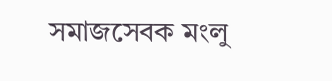সমাজসেবক মংলু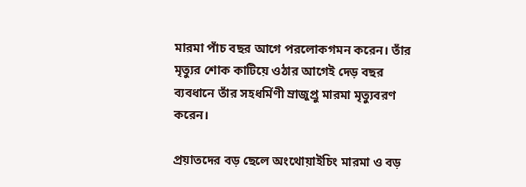মারমা পাঁচ বছর আগে পরলোকগমন করেন। তাঁর মৃত্যুর শোক কাটিয়ে ওঠার আগেই দেড় বছর ব্যবধানে তাঁর সহধর্মিণী ম্রাজুপ্রু মারমা মৃত্যুবরণ করেন।

প্রয়াতদের বড় ছেলে অংথোয়াইচিং মারমা ও বড়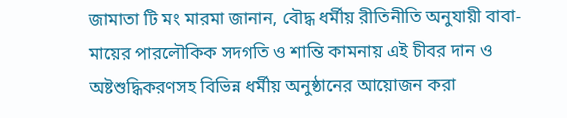জামাতা টি মং মারমা জানান, বৌদ্ধ ধর্মীয় রীতিনীতি অনুযায়ী বাবা-মায়ের পারলৌকিক সদগতি ও শান্তি কামনায় এই চীবর দান ও অষ্টশুদ্ধিকরণসহ বিভিন্ন ধর্মীয় অনুষ্ঠানের আয়োজন করা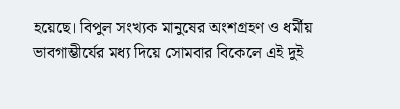হয়েছে। বিপুল সংখ্যক মানুষের অংশগ্রহণ ও ধর্মীয় ভাবগাম্ভীর্যের মধ্য দিয়ে সোমবার বিকেলে এই দুই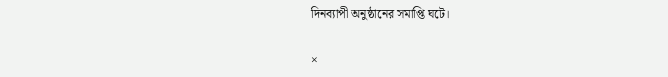দিনব্যাপী অনুষ্ঠানের সমাপ্তি ঘটে।

×